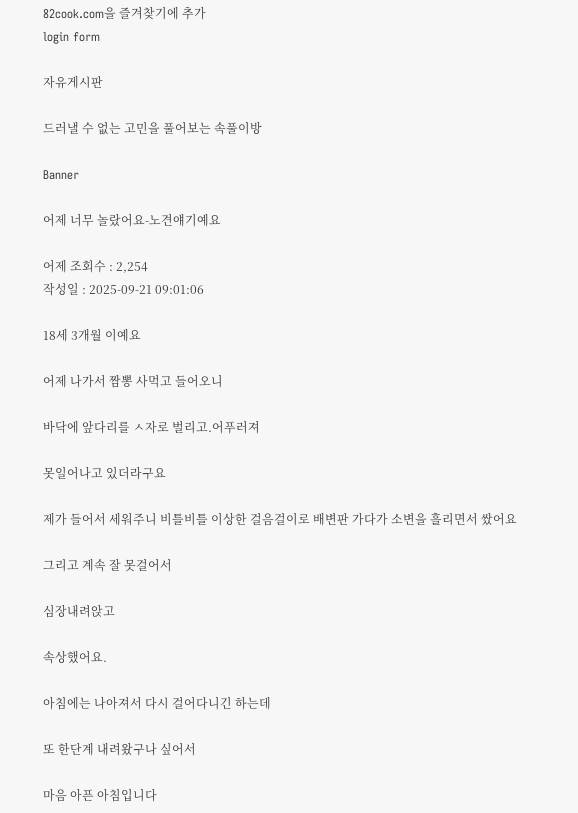82cook.com을 즐겨찾기에 추가
login form

자유게시판

드러낼 수 없는 고민을 풀어보는 속풀이방

Banner

어제 너무 놀랐어요-노견얘기예요

어제 조회수 : 2,254
작성일 : 2025-09-21 09:01:06

18세 3개월 이예요

어제 나가서 짬뽕 사먹고 들어오니

바닥에 앞다리를 ㅅ자로 벌리고.어푸러져

못일어나고 있더라구요

제가 들어서 세워주니 비틀비틀 이상한 걸음걸이로 배변판 가다가 소변을 흘리면서 쌌어요

그리고 계속 잘 못걸어서

심장내려앉고

속상했어요.

아침에는 나아져서 다시 걸어다니긴 하는데

또 한단계 내려왔구나 싶어서

마음 아픈 아침입니다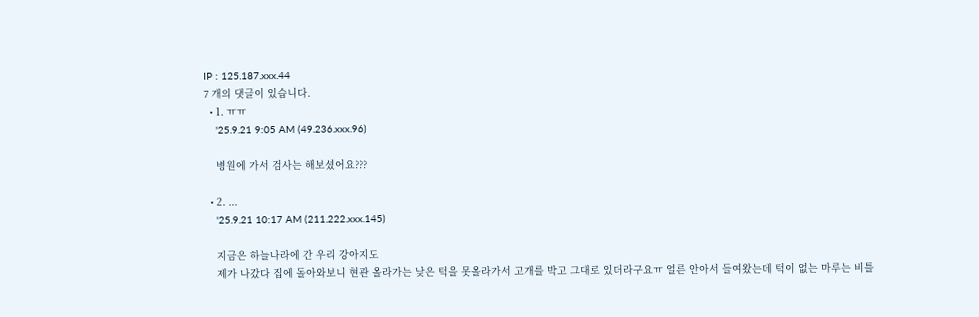IP : 125.187.xxx.44
7 개의 댓글이 있습니다.
  • 1. ㅠㅠ
    '25.9.21 9:05 AM (49.236.xxx.96)

    병원에 가서 검사는 해보셨어요???

  • 2. ...
    '25.9.21 10:17 AM (211.222.xxx.145)

    지금은 하늘나라에 간 우리 강아지도
    제가 나갔다 집에 돌아와보니 현관 올라가는 낮은 턱을 못올라가서 고개를 박고 그대로 있더라구요ㅠ 얼른 안아서 들여왔는데 턱이 없는 마루는 비틀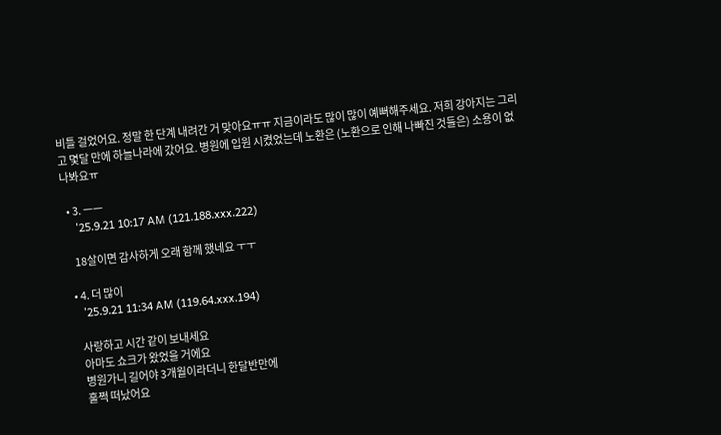비틀 걸었어요. 정말 한 단계 내려간 거 맞아요ㅠㅠ 지금이라도 많이 많이 예뻐해주세요. 저희 강아지는 그리고 몇달 만에 하늘나라에 갔어요. 병원에 입원 시켰었는데 노환은 (노환으로 인해 나빠진 것들은) 소용이 없나봐요ㅠ

  • 3. ㅡㅡ
    '25.9.21 10:17 AM (121.188.xxx.222)

    18살이면 감사하게 오래 함께 했네요 ㅜㅜ

  • 4. 더 많이
    '25.9.21 11:34 AM (119.64.xxx.194)

    사랑하고 시간 같이 보내세요
    아마도 쇼크가 왔었을 거에요
    병원가니 길어야 3개월이라더니 한달반만에
    훌쩍 떠났어요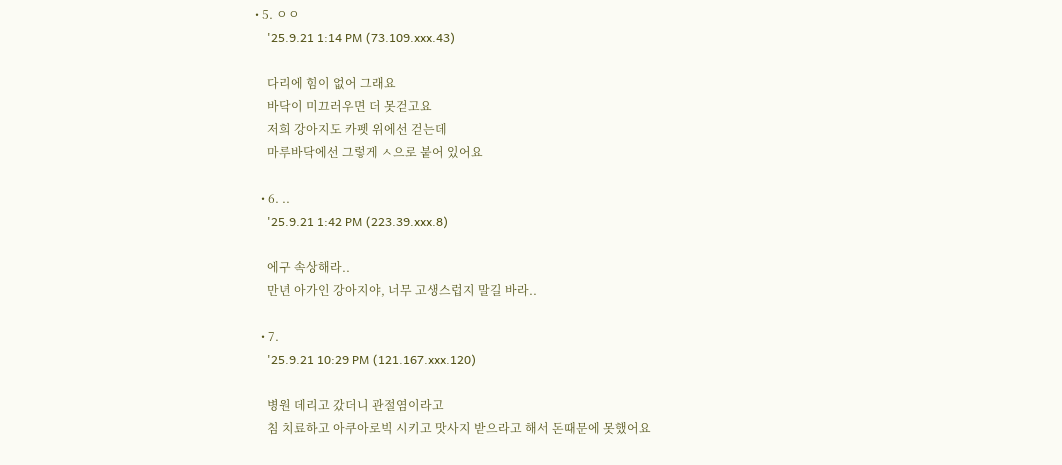• 5. ㅇㅇ
    '25.9.21 1:14 PM (73.109.xxx.43)

    다리에 힘이 없어 그래요
    바닥이 미끄러우면 더 못걷고요
    저희 강아지도 카펫 위에선 걷는데
    마루바닥에선 그렇게 ㅅ으로 붙어 있어요

  • 6. ..
    '25.9.21 1:42 PM (223.39.xxx.8)

    에구 속상해라..
    만년 아가인 강아지야, 너무 고생스럽지 말길 바라..

  • 7.
    '25.9.21 10:29 PM (121.167.xxx.120)

    병원 데리고 갔더니 관절염이라고
    침 치료하고 아쿠아로빅 시키고 맛사지 받으라고 해서 돈때문에 못했어요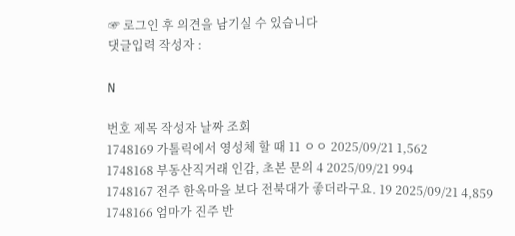☞ 로그인 후 의견을 남기실 수 있습니다
댓글입력 작성자 :

N

번호 제목 작성자 날짜 조회
1748169 가톨릭에서 영성체 할 때 11 ㅇㅇ 2025/09/21 1,562
1748168 부동산직거래 인감, 초본 문의 4 2025/09/21 994
1748167 전주 한옥마을 보다 전북대가 좋더라구요. 19 2025/09/21 4,859
1748166 엄마가 진주 반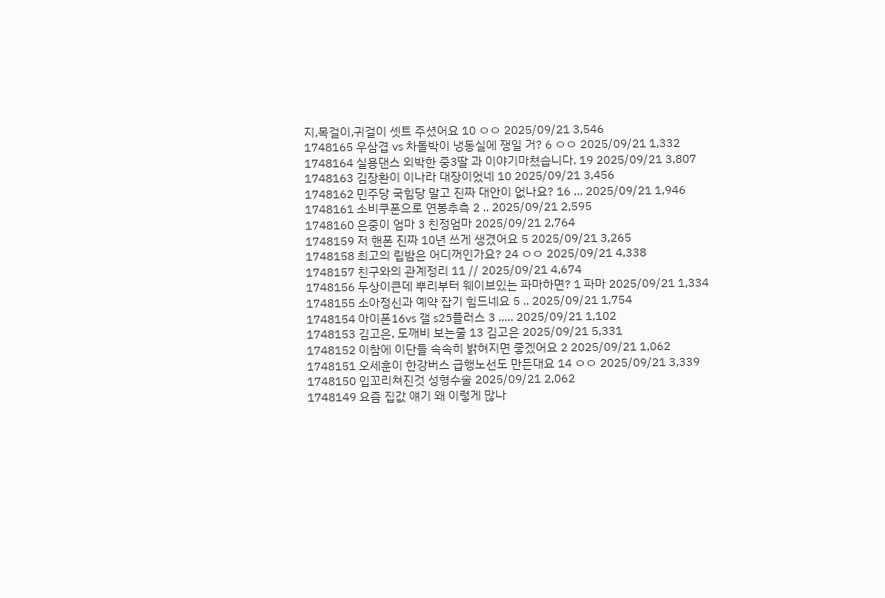지,목걸이,귀걸이 셋트 주셨어요 10 ㅇㅇ 2025/09/21 3,546
1748165 우삼겹 vs 차돌박이 냉동실에 쟁일 거? 6 ㅇㅇ 2025/09/21 1,332
1748164 실용댄스 외박한 중3딸 과 이야기마쳤습니다. 19 2025/09/21 3,807
1748163 김장환이 이나라 대장이었네 10 2025/09/21 3,456
1748162 민주당 국힘당 말고 진짜 대안이 없나요? 16 ... 2025/09/21 1,946
1748161 소비쿠폰으로 연봉추측 2 .. 2025/09/21 2,595
1748160 은중이 엄마 3 친정엄마 2025/09/21 2,764
1748159 저 핸폰 진짜 10년 쓰게 생겼어요 5 2025/09/21 3,265
1748158 최고의 립밤은 어디꺼인가요? 24 ㅇㅇ 2025/09/21 4,338
1748157 친구와의 관계정리 11 // 2025/09/21 4,674
1748156 두상이큰데 뿌리부터 웨이브있는 파마하면? 1 파마 2025/09/21 1,334
1748155 소아정신과 예약 잡기 힘드네요 5 .. 2025/09/21 1,754
1748154 아이폰16vs 갤 s25플러스 3 ..... 2025/09/21 1,102
1748153 김고은, 도깨비 보는줄 13 김고은 2025/09/21 5,331
1748152 이참에 이단들 속속히 밝혀지면 좋겠어요 2 2025/09/21 1,062
1748151 오세훈이 한강버스 급행노선도 만든대요 14 ㅇㅇ 2025/09/21 3,339
1748150 입꼬리쳐진것 성형수술 2025/09/21 2,062
1748149 요즘 집값 얘기 왜 이렇게 많나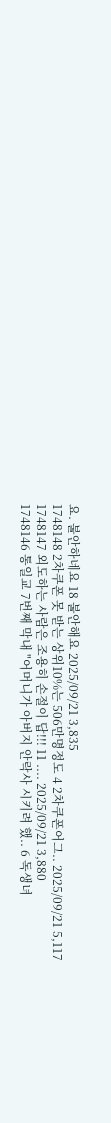요. 불안하네요 18 불안해요 2025/09/21 3,835
1748148 2차쿠폰 못 받는 상위10%는 506만명정도 4 2차쿠폰어그.. 2025/09/21 5,117
1748147 외도하는 사람은 조용히 손절이 답!!! 11 .... 2025/09/21 3,880
1748146 통일교 7번째 막내 "어머니가 아버지 안락사 시키려 했.. 6 독생녀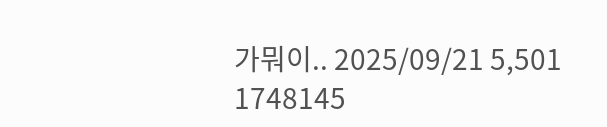가뭐이.. 2025/09/21 5,501
1748145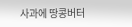사과에 땅콩버터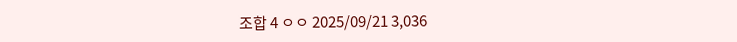조합 4 ㅇㅇ 2025/09/21 3,036